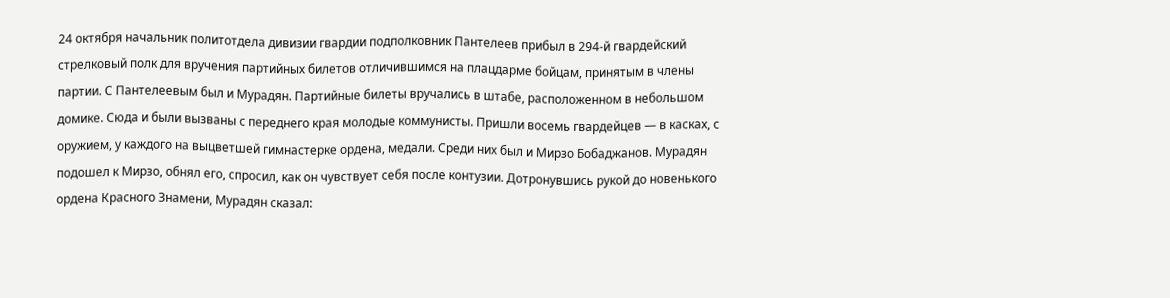24 октября начальник политотдела дивизии гвардии подполковник Пантелеев прибыл в 294-й гвардейский стрелковый полк для вручения партийных билетов отличившимся на плацдарме бойцам, принятым в члены партии. С Пантелеевым был и Мурадян. Партийные билеты вручались в штабе, расположенном в небольшом домике. Сюда и были вызваны с переднего края молодые коммунисты. Пришли восемь гвардейцев — в касках, с оружием, у каждого на выцветшей гимнастерке ордена, медали. Среди них был и Мирзо Бобаджанов. Мурадян подошел к Мирзо, обнял его, спросил, как он чувствует себя после контузии. Дотронувшись рукой до новенького ордена Красного Знамени, Мурадян сказал: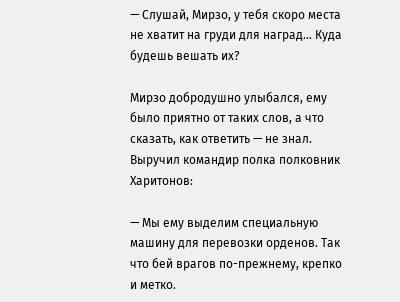— Слушай, Мирзо, у тебя скоро места не хватит на груди для наград… Куда будешь вешать их?

Мирзо добродушно улыбался, ему было приятно от таких слов, а что сказать, как ответить — не знал. Выручил командир полка полковник Харитонов:

— Мы ему выделим специальную машину для перевозки орденов. Так что бей врагов по-прежнему, крепко и метко.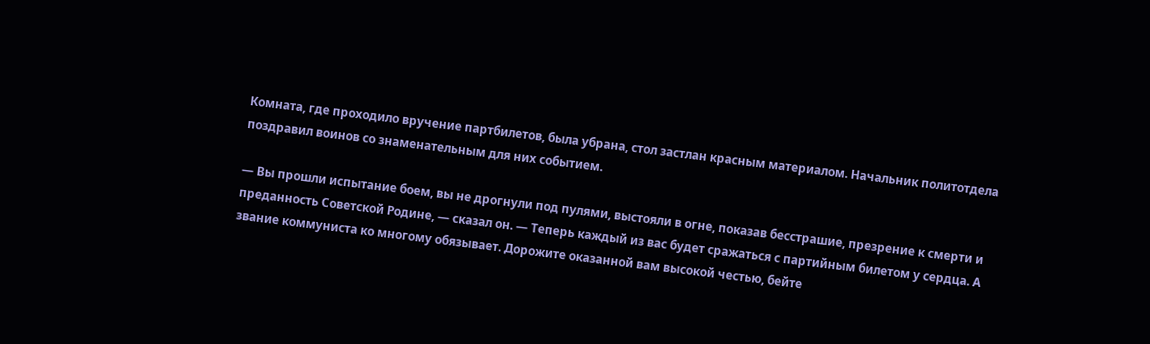Комната, где проходило вручение партбилетов, была убрана, стол застлан красным материалом. Начальник политотдела поздравил воинов со знаменательным для них событием.

— Вы прошли испытание боем, вы не дрогнули под пулями, выстояли в огне, показав бесстрашие, презрение к смерти и преданность Советской Родине, — сказал он. — Теперь каждый из вас будет сражаться с партийным билетом у сердца. А звание коммуниста ко многому обязывает. Дорожите оказанной вам высокой честью, бейте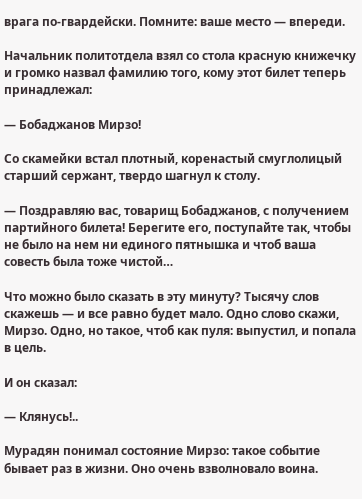врага по-гвардейски. Помните: ваше место — впереди.

Начальник политотдела взял со стола красную книжечку и громко назвал фамилию того, кому этот билет теперь принадлежал:

— Бобаджанов Мирзо!

Со скамейки встал плотный, коренастый смуглолицый старший сержант, твердо шагнул к столу.

— Поздравляю вас, товарищ Бобаджанов, с получением партийного билета! Берегите его, поступайте так, чтобы не было на нем ни единого пятнышка и чтоб ваша совесть была тоже чистой…

Что можно было сказать в эту минуту? Тысячу слов скажешь — и все равно будет мало. Одно слово скажи, Мирзо. Одно, но такое, чтоб как пуля: выпустил, и попала в цель.

И он сказал:

— Клянусь!..

Мурадян понимал состояние Мирзо: такое событие бывает раз в жизни. Оно очень взволновало воина.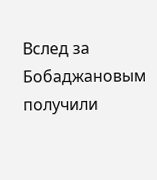Вслед за Бобаджановым получили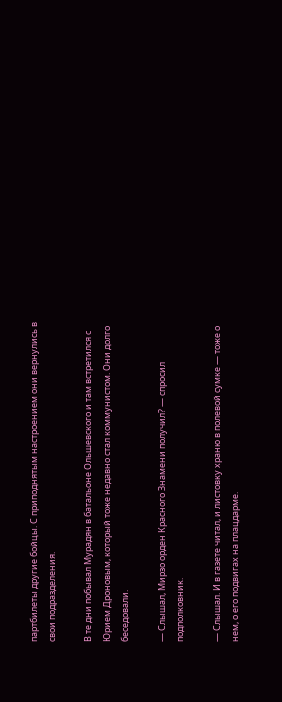партбилеты другие бойцы. С приподнятым настроением они вернулись в свои подразделения.

В те дни побывал Мурадян в батальоне Ольшевского и там встретился с Юрием Дроновым, который тоже недавно стал коммунистом. Они долго беседовали.

— Слышал, Мирзо орден Красного Знамени получил? — спросил подполковник.

— Слышал. И в газете читал, и листовку храню в полевой сумке — тоже о нем, о его подвигах на плацдарме.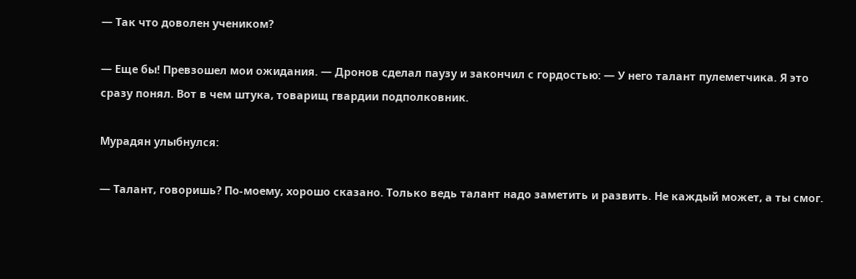— Так что доволен учеником?

— Еще бы! Превзошел мои ожидания. — Дронов сделал паузу и закончил с гордостью: — У него талант пулеметчика. Я это сразу понял. Вот в чем штука, товарищ гвардии подполковник.

Мурадян улыбнулся:

— Талант, говоришь? По-моему, хорошо сказано. Только ведь талант надо заметить и развить. Не каждый может, а ты смог.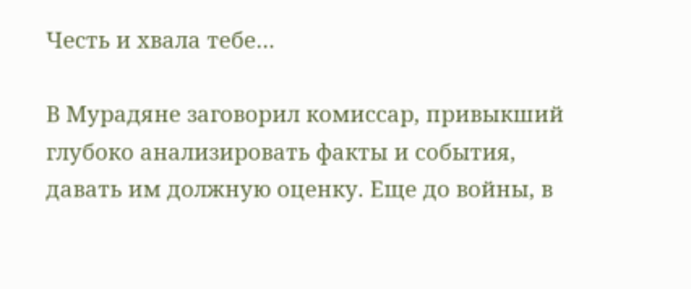Честь и хвала тебе…

В Мурадяне заговорил комиссар, привыкший глубоко анализировать факты и события, давать им должную оценку. Еще до войны, в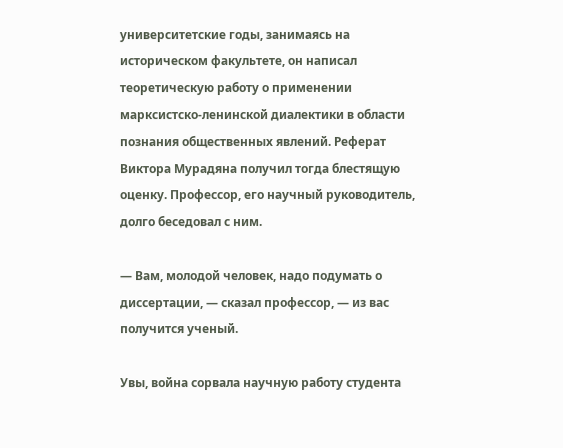университетские годы, занимаясь на историческом факультете, он написал теоретическую работу о применении марксистско-ленинской диалектики в области познания общественных явлений. Реферат Виктора Мурадяна получил тогда блестящую оценку. Профессор, его научный руководитель, долго беседовал с ним.

— Вам, молодой человек, надо подумать о диссертации, — сказал профессор, — из вас получится ученый.

Увы, война сорвала научную работу студента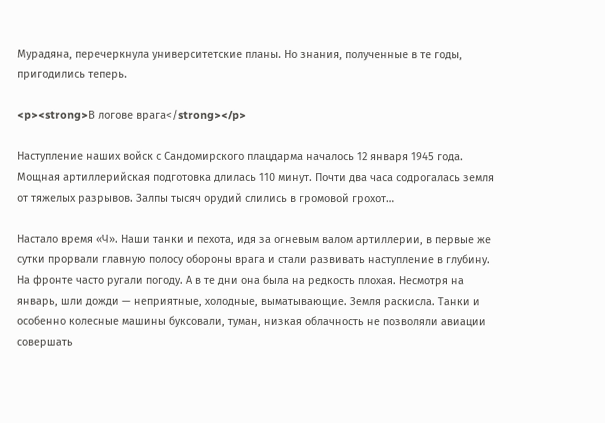Мурадяна, перечеркнула университетские планы. Но знания, полученные в те годы, пригодились теперь.

<p><strong>В логове врага</strong></p>

Наступление наших войск с Сандомирского плацдарма началось 12 января 1945 года. Мощная артиллерийская подготовка длилась 110 минут. Почти два часа содрогалась земля от тяжелых разрывов. Залпы тысяч орудий слились в громовой грохот…

Настало время «Ч». Наши танки и пехота, идя за огневым валом артиллерии, в первые же сутки прорвали главную полосу обороны врага и стали развивать наступление в глубину. На фронте часто ругали погоду. А в те дни она была на редкость плохая. Несмотря на январь, шли дожди — неприятные, холодные, выматывающие. Земля раскисла. Танки и особенно колесные машины буксовали, туман, низкая облачность не позволяли авиации совершать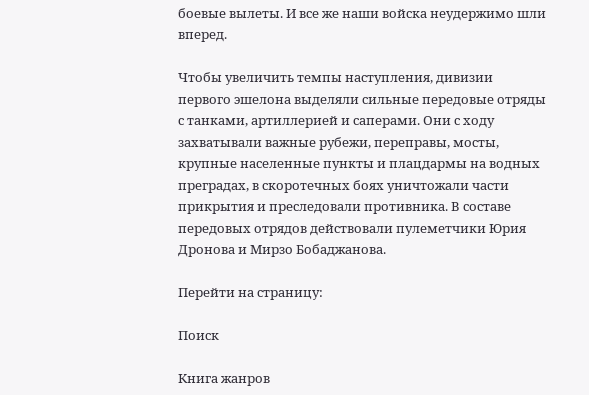боевые вылеты. И все же наши войска неудержимо шли вперед.

Чтобы увеличить темпы наступления, дивизии первого эшелона выделяли сильные передовые отряды с танками, артиллерией и саперами. Они с ходу захватывали важные рубежи, переправы, мосты, крупные населенные пункты и плацдармы на водных преградах, в скоротечных боях уничтожали части прикрытия и преследовали противника. В составе передовых отрядов действовали пулеметчики Юрия Дронова и Мирзо Бобаджанова.

Перейти на страницу:

Поиск

Книга жанров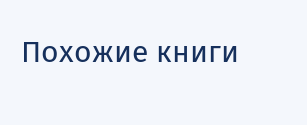Похожие книги